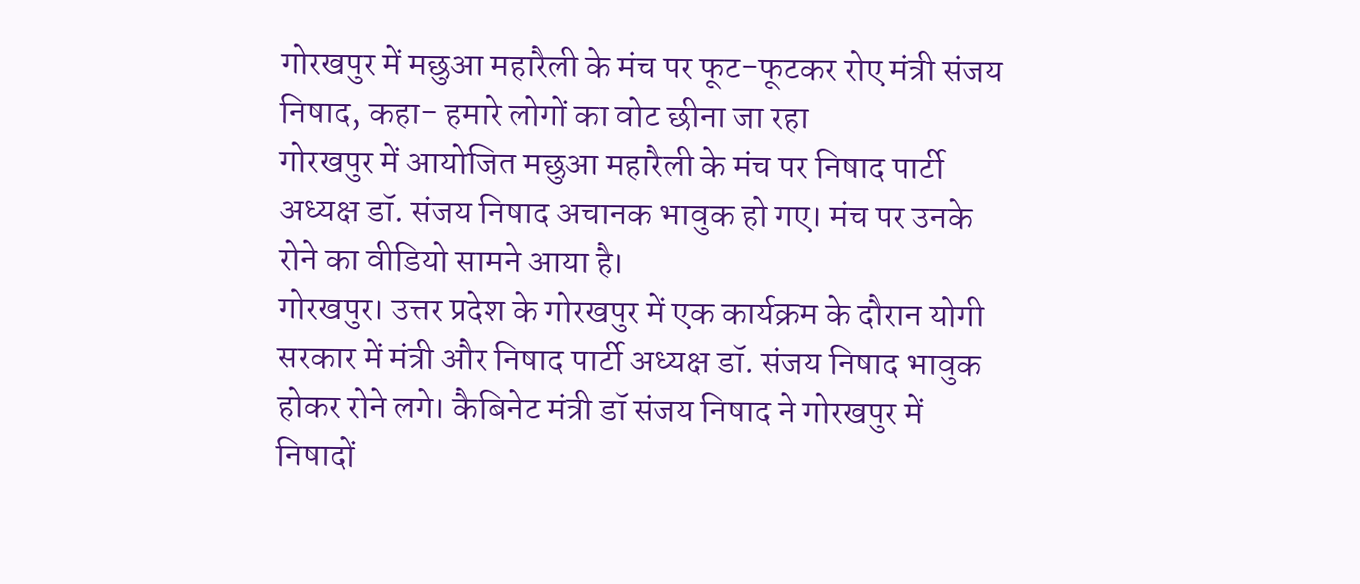गोरखपुर में मछुआ महारैली के मंच पर फूट-फूटकर रोए मंत्री संजय निषाद, कहा- हमारे लोगों का वोट छीना जा रहा
गोरखपुर में आयोजित मछुआ महारैली के मंच पर निषाद पार्टी अध्यक्ष डॉ. संजय निषाद अचानक भावुक हो गए। मंच पर उनके रोने का वीडियो सामने आया है।
गोरखपुर। उत्तर प्रदेश के गोरखपुर में एक कार्यक्रम के दौरान योगी सरकार में मंत्री और निषाद पार्टी अध्यक्ष डॉ. संजय निषाद भावुक होकर रोने लगे। कैबिनेट मंत्री डॉ संजय निषाद ने गोरखपुर में निषादों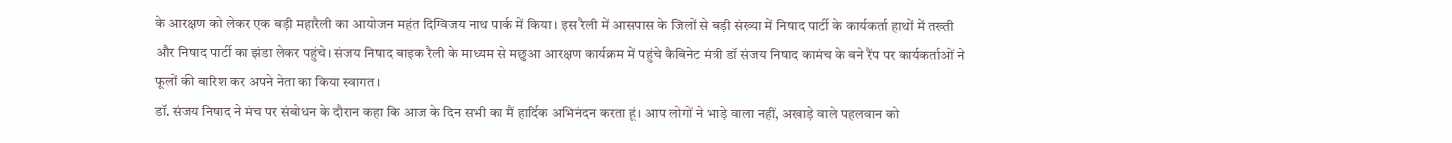के आरक्षण को लेकर एक बड़ी महारैली का आयोजन महंत दिग्विजय नाथ पार्क में किया। इस रैली में आसपास के जिलों से बड़ी संख्या में निषाद पार्टी के कार्यकर्ता हाथों में तख्ती और निषाद पार्टी का झंडा लेकर पहुंचे। संजय निषाद बाइक रैली के माध्यम से मछुआ आरक्षण कार्यक्रम में पहुंचे कैबिनेट मंत्री डॉ संजय निषाद कामंच के बने रैंप पर कार्यकर्ताओं ने फूलों की बारिश कर अपने नेता का किया स्वागत।
डॉ. संजय निषाद ने मंच पर संबोधन के दौरान कहा कि आज के दिन सभी का मैं हार्दिक अभिनंदन करता हूं। आप लोगों ने भाड़े वाला नहीं, अखाड़े वाले पहलवान को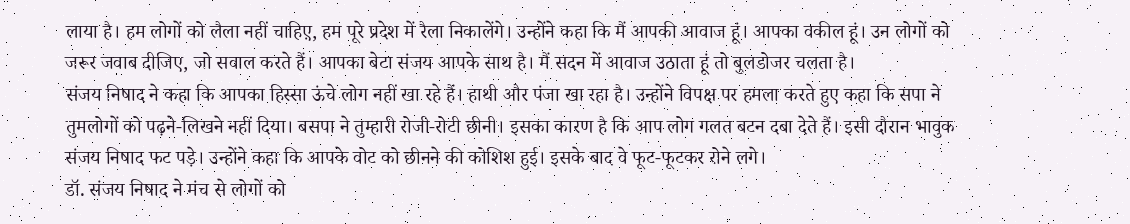लाया है। हम लोगों को लैला नहीं चाहिए़, हम पूरे प्रदेश में रैला निकालेंगे। उन्होंने कहा कि मैं आपकी आवाज हूं। आपका वकील हूं। उन लोगों को जरूर जवाब दीजिए, जो सवाल करते हैं। आपका बेटा संजय आपके साथ है। मैं सदन में आवाज उठाता हूं तो बुलडोजर चलता है।
संजय निषाद ने कहा कि आपका हिस्सा ऊंचे लोग नहीं खा रहे हैं। हाथी और पंजा खा रहा है। उन्होंने विपक्ष पर हमला करते हुए कहा कि सपा ने तुमलोगों को पढ़ने-लिखने नहीं दिया। बसपा ने तुम्हारी रोजी-रोटी छीनी। इसका कारण है कि आप लोग गलत बटन दबा देते हैं। इसी दौरान भावुक संजय निषाद फट पड़े। उन्होंने कहा कि आपके वोट को छीनने की कोशिश हुई। इसके बाद वे फूट-फूटकर रोने लगे।
डॉ. संजय निषाद ने मंच से लोगों को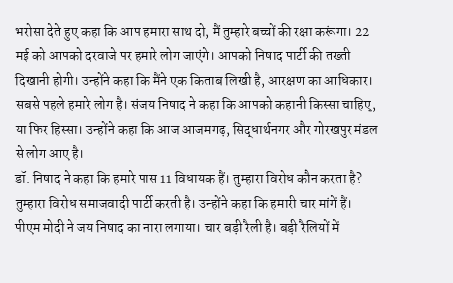भरोसा देते हुए कहा कि आप हमारा साथ दो, मैं तुम्हारे बच्चों की रक्षा करूंगा। 22 मई को आपको दरवाजे पर हमारे लोग जाएंगे। आपको निषाद पार्टी की तख्ती दिखानी होगी। उन्होंने कहा कि मैंने एक किताब लिखी है, आरक्षण का आधिकार। सबसे पहले हमारे लोग है। संजय निषाद ने कहा कि आपको कहानी किस्सा चाहिए़, या फिर हिस्सा। उन्होंने कहा कि आज आजमगढ़, सिद्धार्थनगर और गोरखपुर मंडल से लोग आए है।
डॉ. निषाद ने कहा कि हमारे पास 11 विधायक हैं। तुम्हारा विरोध कौन करता है? तुम्हारा विरोध समाजवादी पार्टी करती है। उन्होंने कहा कि हमारी चार मांगें हैं। पीएम मोदी ने जय निषाद का नारा लगाया। चार बड़ी रैली है। बड़ी रैलियों में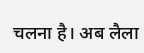चलना है। अब लैला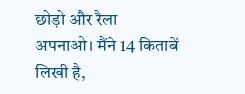छोड़ो और रैला अपनाओ। मैंने 14 किताबें लिखी है,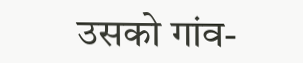उसको गांव-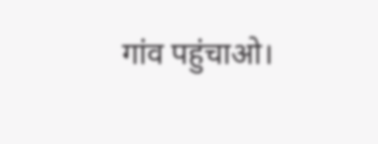गांव पहुंचाओ।